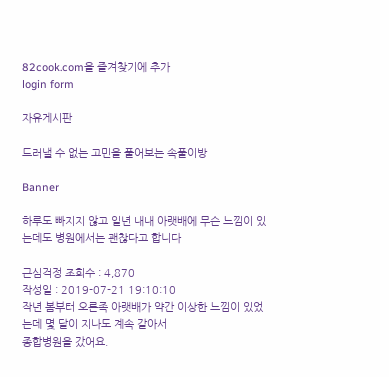82cook.com을 즐겨찾기에 추가
login form

자유게시판

드러낼 수 없는 고민을 풀어보는 속풀이방

Banner

하루도 빠지지 않고 일년 내내 아랫배에 무슨 느낌이 있는데도 병원에서는 괜찮다고 합니다

근심걱정 조회수 : 4,870
작성일 : 2019-07-21 19:10:10
작년 봄부터 오른족 아랫배가 약간 이상한 느낌이 있었는데 몇 달이 지나도 계속 같아서
종합병원을 갔어요.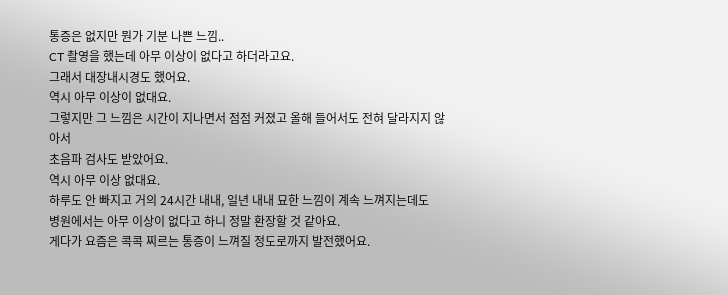통증은 없지만 뭔가 기분 나쁜 느낌..
CT 촬영을 했는데 아무 이상이 없다고 하더라고요.
그래서 대장내시경도 했어요.
역시 아무 이상이 없대요.
그렇지만 그 느낌은 시간이 지나면서 점점 커졌고 올해 들어서도 전혀 달라지지 않아서
초음파 검사도 받았어요.
역시 아무 이상 없대요.
하루도 안 빠지고 거의 24시간 내내, 일년 내내 묘한 느낌이 계속 느껴지는데도
병원에서는 아무 이상이 없다고 하니 정말 환장할 것 같아요.
게다가 요즘은 콕콕 찌르는 통증이 느껴질 정도로까지 발전했어요.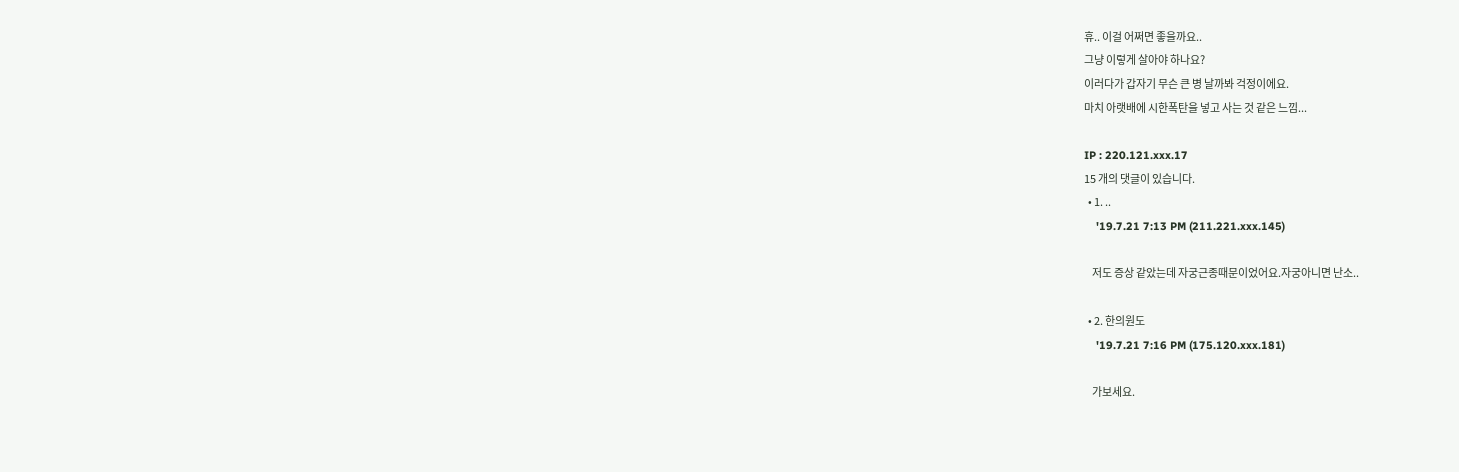휴.. 이걸 어쩌면 좋을까요..
그냥 이렇게 살아야 하나요?
이러다가 갑자기 무슨 큰 병 날까봐 걱정이에요.
마치 아랫배에 시한폭탄을 넣고 사는 것 같은 느낌...

IP : 220.121.xxx.17
15 개의 댓글이 있습니다.
  • 1. ..
    '19.7.21 7:13 PM (211.221.xxx.145)

    저도 증상 같았는데 자궁근종때문이었어요.자궁아니면 난소..

  • 2. 한의원도
    '19.7.21 7:16 PM (175.120.xxx.181)

    가보세요.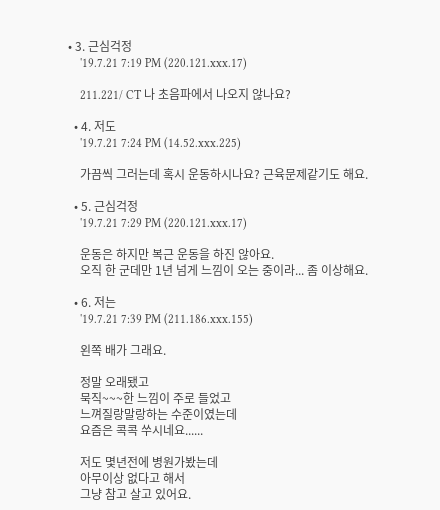• 3. 근심걱정
    '19.7.21 7:19 PM (220.121.xxx.17)

    211.221/ CT 나 초음파에서 나오지 않나요?

  • 4. 저도
    '19.7.21 7:24 PM (14.52.xxx.225)

    가끔씩 그러는데 혹시 운동하시나요? 근육문제같기도 해요.

  • 5. 근심걱정
    '19.7.21 7:29 PM (220.121.xxx.17)

    운동은 하지만 복근 운동을 하진 않아요.
    오직 한 군데만 1년 넘게 느낌이 오는 중이라... 좀 이상해요.

  • 6. 저는
    '19.7.21 7:39 PM (211.186.xxx.155)

    왼쪽 배가 그래요.

    정말 오래됐고
    묵직~~~한 느낌이 주로 들었고
    느껴질랑말랑하는 수준이였는데
    요즘은 콕콕 쑤시네요......

    저도 몇년전에 병원가봤는데
    아무이상 없다고 해서
    그냥 참고 살고 있어요.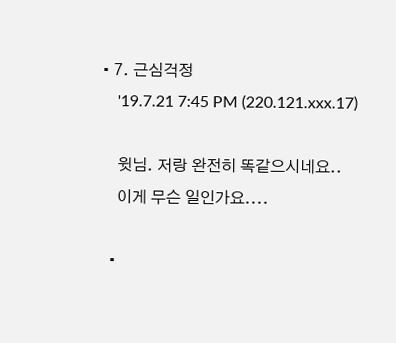• 7. 근심걱정
    '19.7.21 7:45 PM (220.121.xxx.17)

    윗님. 저랑 완전히 똑같으시네요..
    이게 무슨 일인가요....

  •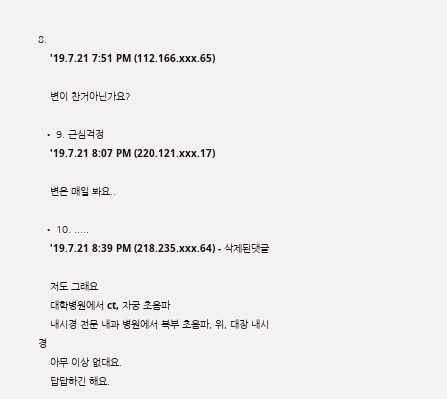8.
    '19.7.21 7:51 PM (112.166.xxx.65)

    변이 찬거아닌가요?

  • 9. 근심걱정
    '19.7.21 8:07 PM (220.121.xxx.17)

    변은 매일 봐요..

  • 10. .....
    '19.7.21 8:39 PM (218.235.xxx.64) - 삭제된댓글

    저도 그래요
    대학병원에서 ct, 자궁 초음파
    내시경 전문 내과 병원에서 복부 초음파, 위, 대장 내시경
    아무 이상 없대요.
    답답하긴 해요.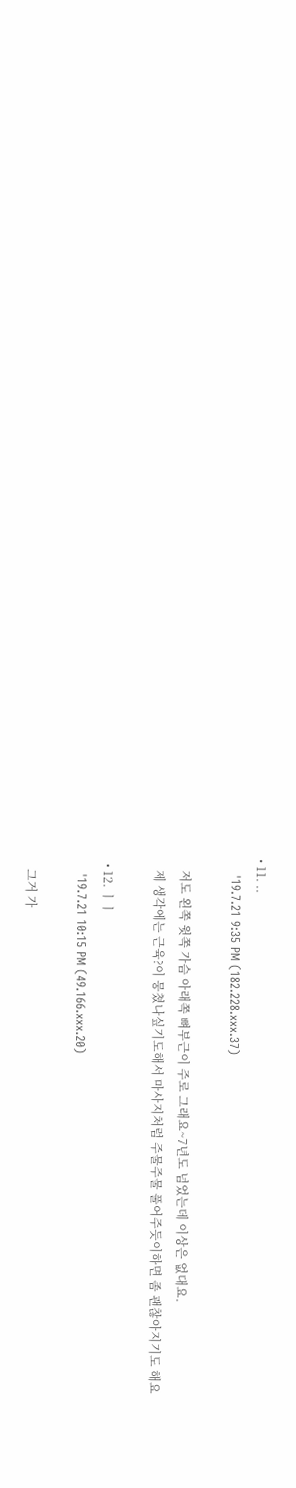• 11. ..
    '19.7.21 9:35 PM (182.228.xxx.37)

    저도 왼쪽 윗쪽 가슴 아래쪽 뼈부근이 주로 그래요~7년도 넘었는데 이상은 없대요.
    제 생각에는 근육?이 뭉쳤나싶기도해서 마사지처럼 주물주물 풀어주듯이하면 좀 괜찮아지기도 해요

  • 12. ㅣㅣ
    '19.7.21 10:15 PM (49.166.xxx.20)

    그거 가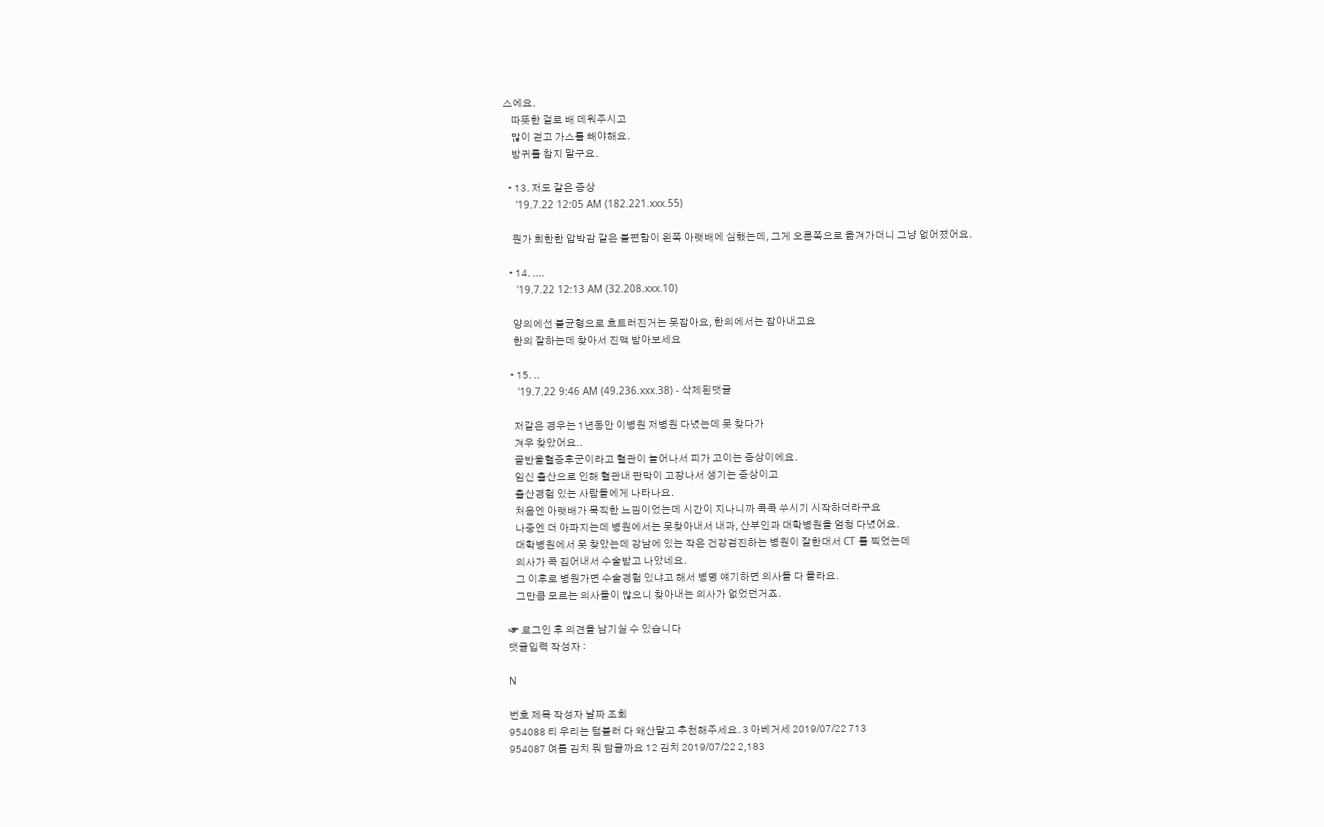스에요.
    따뜻한 걸로 배 데워주시고
    많이 걷고 가스를 빼야해요.
    방귀를 참지 말구요.

  • 13. 저도 같은 증상
    '19.7.22 12:05 AM (182.221.xxx.55)

    뭔가 희한한 압박감 같은 불편함이 왼쪽 아랫배에 심했는데, 그게 오른쪽으로 옮겨가더니 그냥 없어졌어요.

  • 14. ....
    '19.7.22 12:13 AM (32.208.xxx.10)

    양의에선 불균형으로 흐트러진거는 못잡아요, 한의에서는 잡아내고요
    한의 잘하는데 찾아서 진맥 받아보세요

  • 15. ..
    '19.7.22 9:46 AM (49.236.xxx.38) - 삭제된댓글

    저같은 경우는 1년동안 이병원 저병원 다녔는데 못 찾다가
    겨우 찾았어요..
    골반울혈증후군이라고 혈관이 늘어나서 피가 고이는 증상이에요.
    임신 출산으로 인해 혈관내 판막이 고장나서 생기는 증상이고
    출산경험 있는 사람들에게 나타나요.
    처음엔 아랫배가 묵직한 느낌이었는데 시간이 지나니까 콕콕 쑤시기 시작하더라구요
    나중엔 더 아파지는데 병원에서는 못찾아내서 내과, 산부인과 대학병원을 엄청 다녔어요.
    대학병원에서 못 찾았는데 강남에 있는 작은 건강검진하는 병원이 잘한대서 CT 를 찍었는데
    의사가 콕 집어내서 수술받고 나았네요.
    그 이후로 병원가면 수술경험 있냐고 해서 병명 얘기하면 의사들 다 몰라요.
    그만큼 모르는 의사들이 많으니 찾아내는 의사가 없었던거죠.

☞ 로그인 후 의견을 남기실 수 있습니다
댓글입력 작성자 :

N

번호 제목 작성자 날짜 조회
954088 티 우리는 텀블러 다 왜산말고 추천해주세요. 3 아베거세 2019/07/22 713
954087 여름 김치 뭐 담글까요 12 김치 2019/07/22 2,183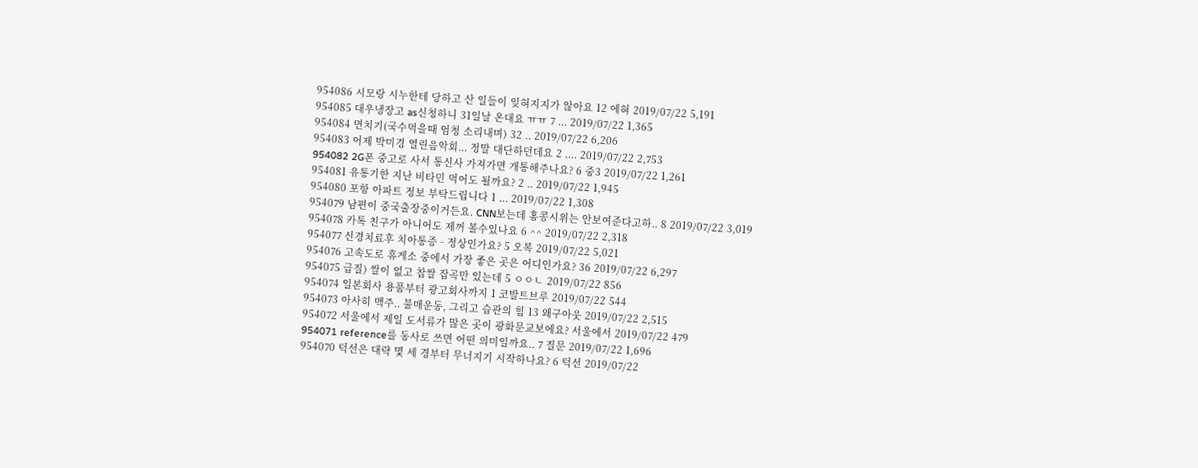954086 시모랑 시누한테 당하고 산 일들이 잊혀지지가 않아요 12 에혀 2019/07/22 5,191
954085 대우냉장고 as신청하니 31일날 온대요 ㅠㅠ 7 ... 2019/07/22 1,365
954084 면치기(국수먹을때 엄청 소리내며) 32 .. 2019/07/22 6,206
954083 어제 박미경 열린음악회... 정말 대단하던데요 2 .... 2019/07/22 2,753
954082 2G폰 중고로 사서 통신사 가져가면 개통해주나요? 6 중3 2019/07/22 1,261
954081 유통기한 지난 비타민 먹어도 될까요? 2 .. 2019/07/22 1,945
954080 포항 아파트 정보 부탁드립니다 1 ... 2019/07/22 1,308
954079 남편이 중국출장중이거든요. CNN보는데 홍콩시위는 안보여준다고하.. 8 2019/07/22 3,019
954078 카톡 친구가 아니어도 제꺼 볼수있나요 6 ^^ 2019/07/22 2,318
954077 신경치료후 치아통증ᆢ정상인가요? 5 오복 2019/07/22 5,021
954076 고속도로 휴게소 중에서 가장 좋은 곳은 어디인가요? 36 2019/07/22 6,297
954075 급질) 쌀이 없고 찹쌀 잡곡만 있는데 5 ㅇㅇㄴ 2019/07/22 856
954074 일본회사 용품부터 광고회사까지 1 코발트브루 2019/07/22 544
954073 아사히 맥주.. 불매운동, 그리고 습관의 힘 13 왜구아웃 2019/07/22 2,515
954072 서울에서 제일 도서류가 많은 곳이 광화문교보에요? 서울에서 2019/07/22 479
954071 reference를 동사로 쓰면 어떤 의미일까요.. 7 질문 2019/07/22 1,696
954070 턱선은 대략 몇 세 경부터 무너지기 시작하나요? 6 턱선 2019/07/22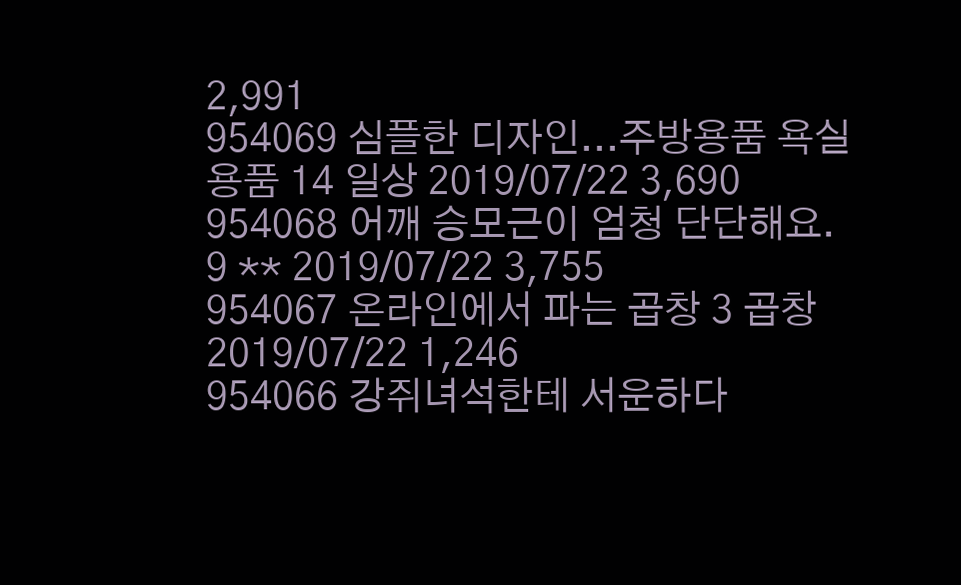2,991
954069 심플한 디자인...주방용품 욕실용품 14 일상 2019/07/22 3,690
954068 어깨 승모근이 엄청 단단해요. 9 ** 2019/07/22 3,755
954067 온라인에서 파는 곱창 3 곱창 2019/07/22 1,246
954066 강쥐녀석한테 서운하다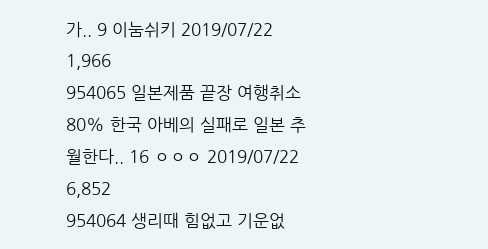가.. 9 이눔쉬키 2019/07/22 1,966
954065 일본제품 끝장 여행취소 80% 한국 아베의 실패로 일본 추월한다.. 16 ㅇㅇㅇ 2019/07/22 6,852
954064 생리때 힘없고 기운없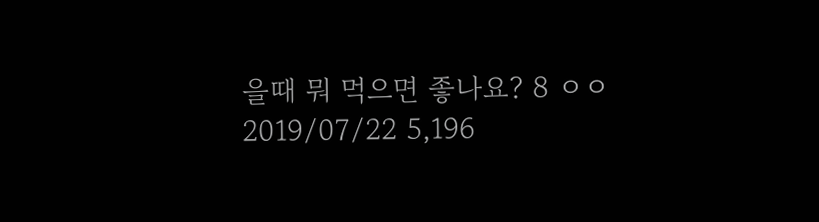을때 뭐 먹으면 좋나요? 8 ㅇㅇ 2019/07/22 5,196